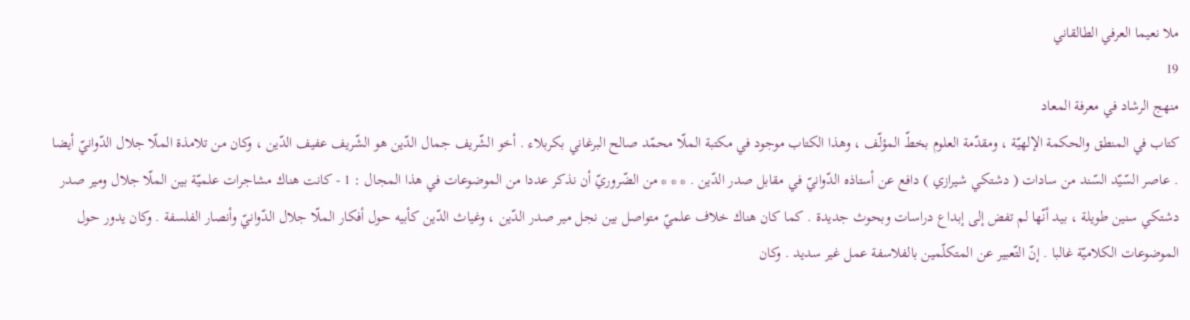ملا نعيما العرفي الطالقاني
19
منهج الرشاد في معرفة المعاد
كتاب في المنطق والحكمة الإلهيّة ، ومقدّمة العلوم بخطّ المؤلّف ، وهذا الكتاب موجود في مكتبة الملّا محمّد صالح البرغاني بكربلاء . أخو الشّريف جمال الدّين هو الشّريف عفيف الدّين ، وكان من تلامذة الملّا جلال الدّوانيّ أيضا . عاصر السّيّد السّند من سادات ( دشتكي شيرازي ) دافع عن أستاذه الدّوانيّ في مقابل صدر الدّين . * * * من الضّروريّ أن نذكر عددا من الموضوعات في هذا المجال : 1 - كانت هناك مشاجرات علميّة بين الملّا جلال ومير صدر دشتكي سنين طويلة ، بيد أنّها لم تفض إلى إبداع دراسات وبحوث جديدة . كما كان هناك خلاف علميّ متواصل بين نجل مير صدر الدّين ، وغياث الدّين كأبيه حول أفكار الملّا جلال الدّوانيّ وأنصار الفلسفة . وكان يدور حول الموضوعات الكلاميّة غالبا . إنّ التّعبير عن المتكلّمين بالفلاسفة عمل غير سديد . وكان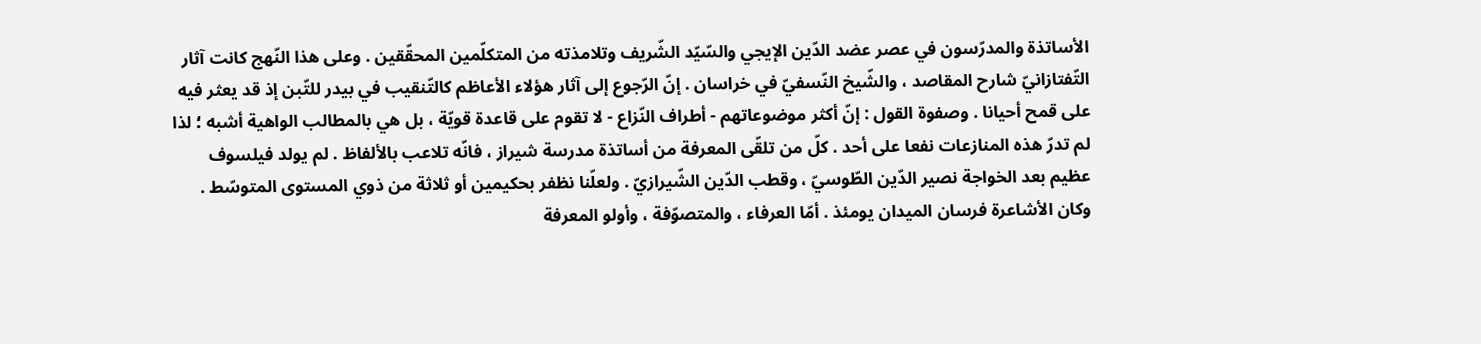الأساتذة والمدرّسون في عصر عضد الدّين الإيجي والسّيّد الشّريف وتلامذته من المتكلّمين المحقّقين . وعلى هذا النّهج كانت آثار التّفتازانيّ شارح المقاصد ، والشّيخ النّسفيّ في خراسان . إنّ الرّجوع إلى آثار هؤلاء الأعاظم كالتّنقيب في بيدر للتّبن إذ قد يعثر فيه على قمح أحيانا . وصفوة القول : إنّ أكثر موضوعاتهم - أطراف النّزاع - لا تقوم على قاعدة قويّة ، بل هي بالمطالب الواهية أشبه ؛ لذا لم تدرّ هذه المنازعات نفعا على أحد . كلّ من تلقّى المعرفة من أساتذة مدرسة شيراز ، فانّه تلاعب بالألفاظ . لم يولد فيلسوف عظيم بعد الخواجة نصير الدّين الطّوسيّ ، وقطب الدّين الشّيرازيّ . ولعلّنا نظفر بحكيمين أو ثلاثة من ذوي المستوى المتوسّط . وكان الأشاعرة فرسان الميدان يومئذ . أمّا العرفاء ، والمتصوّفة ، وأولو المعرفة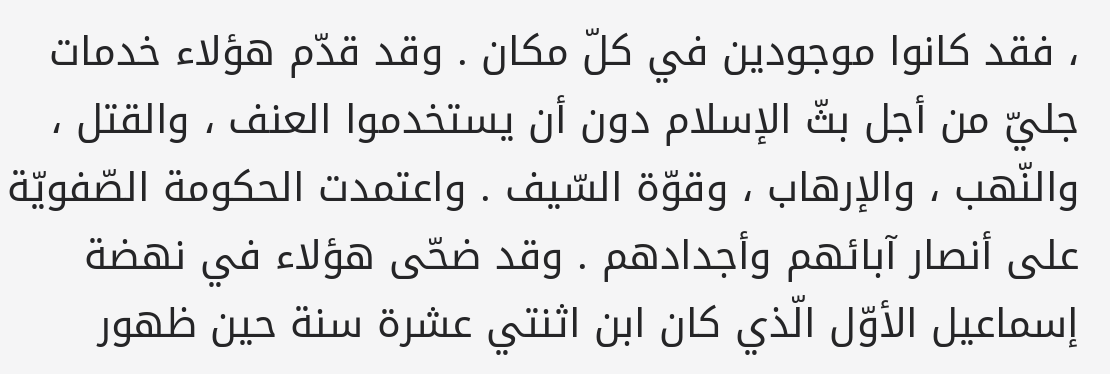، فقد كانوا موجودين في كلّ مكان . وقد قدّم هؤلاء خدمات جليّ من أجل بثّ الإسلام دون أن يستخدموا العنف ، والقتل ، والنّهب ، والإرهاب ، وقوّة السّيف . واعتمدت الحكومة الصّفويّة على أنصار آبائهم وأجدادهم . وقد ضحّى هؤلاء في نهضة إسماعيل الأوّل الّذي كان ابن اثنتي عشرة سنة حين ظهور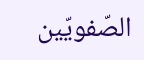الصّفويّين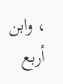، وابن أربع